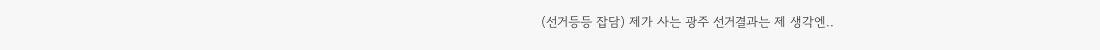(선거등등 잡담) 제가 사는 광주 선거결과는 제 생각엔..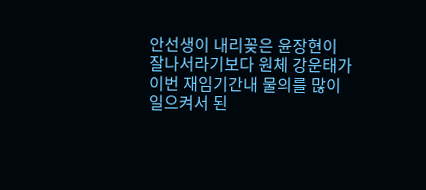안선생이 내리꽂은 윤장현이 잘나서라기보다 원체 강운태가 이번 재임기간내 물의를 많이 일으켜서 된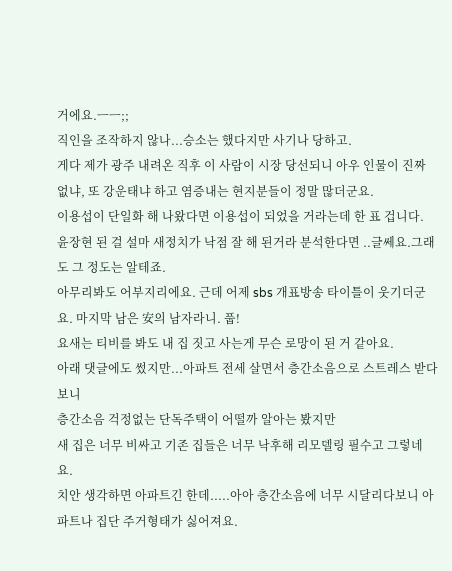거에요.ㅡㅡ;;
직인을 조작하지 않나...승소는 했다지만 사기나 당하고.
게다 제가 광주 내려온 직후 이 사람이 시장 당선되니 아우 인물이 진짜 없냐, 또 강운태냐 하고 염증내는 현지분들이 정말 많더군요.
이용섭이 단일화 해 나왔다면 이용섭이 되었을 거라는데 한 표 겁니다.
윤장현 된 걸 설마 새정치가 낙점 잘 해 된거라 분석한다면 ..글쎄요.그래도 그 정도는 알테죠.
아무리봐도 어부지리에요. 근데 어제 sbs 개표방송 타이틀이 웃기더군요. 마지막 남은 安의 남자라니. 풉!
요새는 티비를 봐도 내 집 짓고 사는게 무슨 로망이 된 거 같아요.
아래 댓글에도 썼지만...아파트 전세 살면서 층간소음으로 스트레스 받다보니
층간소음 걱정없는 단독주택이 어떨까 알아는 봤지만
새 집은 너무 비싸고 기존 집들은 너무 낙후해 리모델링 필수고 그렇네요.
치안 생각하면 아파트긴 한데.....아아 층간소음에 너무 시달리다보니 아파트나 집단 주거형태가 싫어져요.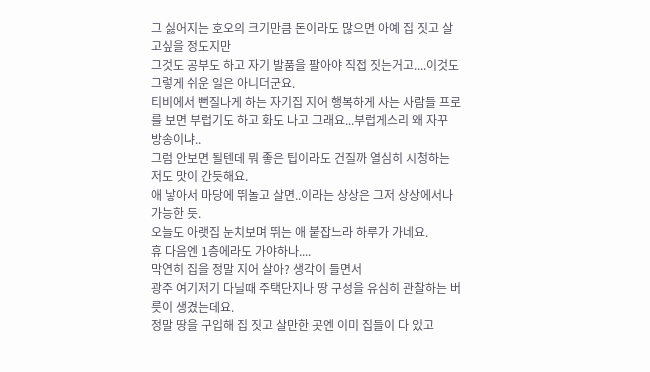그 싫어지는 호오의 크기만큼 돈이라도 많으면 아예 집 짓고 살고싶을 정도지만
그것도 공부도 하고 자기 발품을 팔아야 직접 짓는거고....이것도 그렇게 쉬운 일은 아니더군요.
티비에서 뻔질나게 하는 자기집 지어 행복하게 사는 사람들 프로를 보면 부럽기도 하고 화도 나고 그래요...부럽게스리 왜 자꾸 방송이냐..
그럼 안보면 될텐데 뭐 좋은 팁이라도 건질까 열심히 시청하는 저도 맛이 간듯해요.
애 낳아서 마당에 뛰놀고 살면..이라는 상상은 그저 상상에서나 가능한 듯.
오늘도 아랫집 눈치보며 뛰는 애 붙잡느라 하루가 가네요.
휴 다음엔 1층에라도 가야하나....
막연히 집을 정말 지어 살아? 생각이 들면서
광주 여기저기 다닐때 주택단지나 땅 구성을 유심히 관찰하는 버릇이 생겼는데요.
정말 땅을 구입해 집 짓고 살만한 곳엔 이미 집들이 다 있고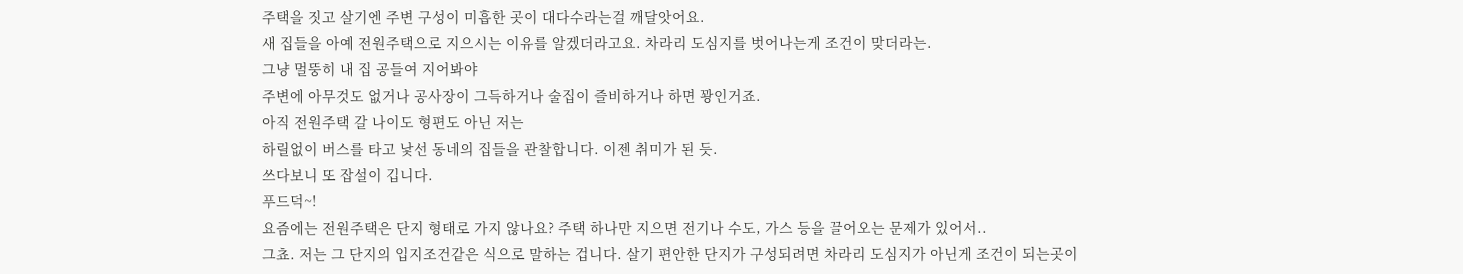주택을 짓고 살기엔 주변 구성이 미흡한 곳이 대다수라는걸 깨달앗어요.
새 집들을 아예 전원주택으로 지으시는 이유를 알겠더라고요. 차라리 도심지를 벗어나는게 조건이 맞더라는.
그냥 멀뚱히 내 집 공들여 지어봐야
주변에 아무것도 없거나 공사장이 그득하거나 술집이 즐비하거나 하면 꽝인거죠.
아직 전원주택 갈 나이도 형편도 아닌 저는
하릴없이 버스를 타고 낯선 동네의 집들을 관찰합니다. 이젠 취미가 된 듯.
쓰다보니 또 잡설이 깁니다.
푸드덕~!
요즘에는 전원주택은 단지 형태로 가지 않나요? 주택 하나만 지으면 전기나 수도, 가스 등을 끌어오는 문제가 있어서..
그쵸. 저는 그 단지의 입지조건같은 식으로 말하는 겁니다. 살기 편안한 단지가 구성되려면 차라리 도심지가 아닌게 조건이 되는곳이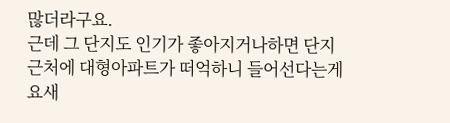많더라구요.
근데 그 단지도 인기가 좋아지거나하면 단지 근처에 대형아파트가 떠억하니 들어선다는게 요새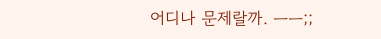어디나 문제랄까. ㅡㅡ;;